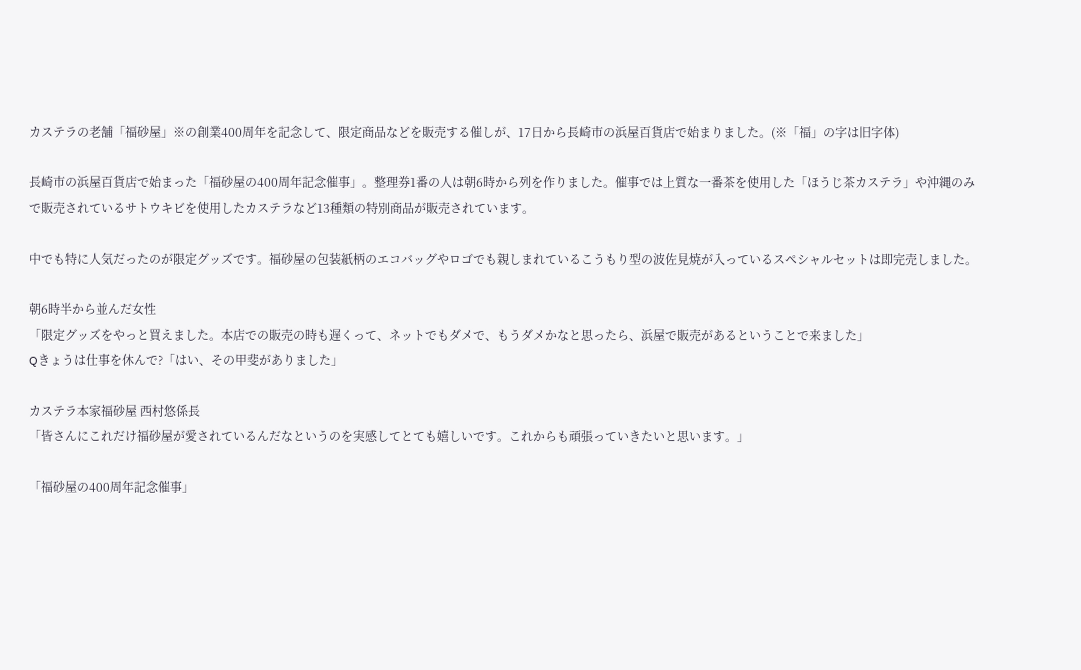カステラの老舗「福砂屋」※の創業400周年を記念して、限定商品などを販売する催しが、17日から長崎市の浜屋百貨店で始まりました。(※「福」の字は旧字体)

長崎市の浜屋百貨店で始まった「福砂屋の400周年記念催事」。整理券1番の人は朝6時から列を作りました。催事では上質な一番茶を使用した「ほうじ茶カステラ」や沖縄のみで販売されているサトウキビを使用したカステラなど13種類の特別商品が販売されています。

中でも特に人気だったのが限定グッズです。福砂屋の包装紙柄のエコバッグやロゴでも親しまれているこうもり型の波佐見焼が入っているスペシャルセットは即完売しました。

朝6時半から並んだ女性
「限定グッズをやっと買えました。本店での販売の時も遅くって、ネットでもダメで、もうダメかなと思ったら、浜屋で販売があるということで来ました」
Qきょうは仕事を休んで?「はい、その甲斐がありました」

カステラ本家福砂屋 西村悠係長
「皆さんにこれだけ福砂屋が愛されているんだなというのを実感してとても嬉しいです。これからも頑張っていきたいと思います。」

「福砂屋の400周年記念催事」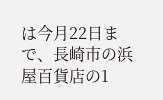は今月22日まで、長崎市の浜屋百貨店の1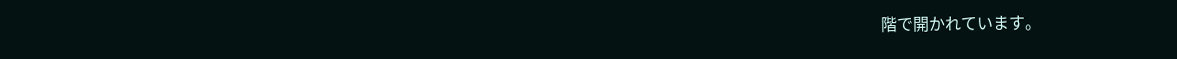階で開かれています。